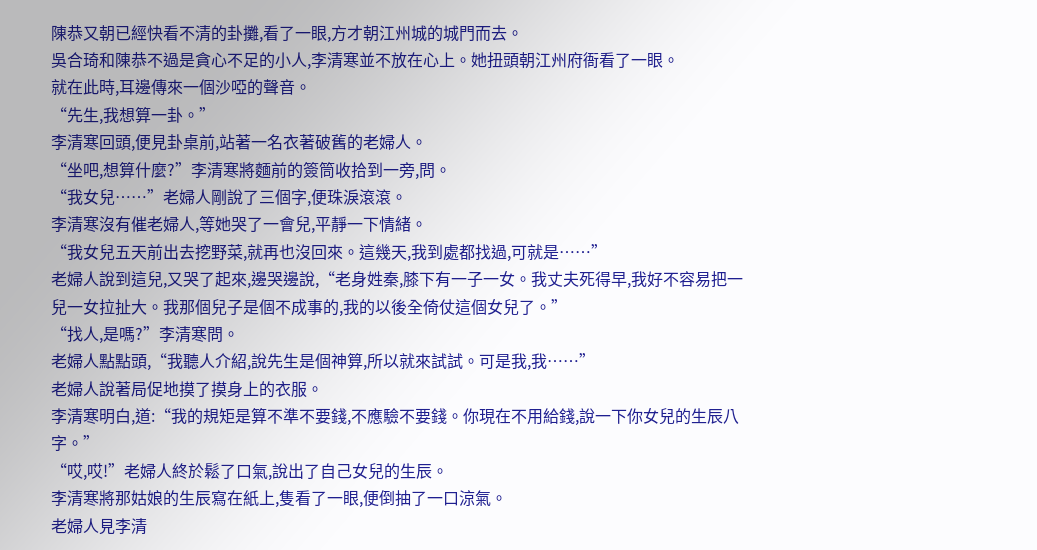陳恭又朝已經快看不清的卦攤,看了一眼,方才朝江州城的城門而去。
吳合琦和陳恭不過是貪心不足的小人,李清寒並不放在心上。她扭頭朝江州府衙看了一眼。
就在此時,耳邊傳來一個沙啞的聲音。
“先生,我想算一卦。”
李清寒回頭,便見卦桌前,站著一名衣著破舊的老婦人。
“坐吧,想算什麼?”李清寒將麵前的簽筒收拾到一旁,問。
“我女兒……”老婦人剛說了三個字,便珠淚滾滾。
李清寒沒有催老婦人,等她哭了一會兒,平靜一下情緒。
“我女兒五天前出去挖野菜,就再也沒回來。這幾天,我到處都找過,可就是……”
老婦人說到這兒,又哭了起來,邊哭邊說,“老身姓秦,膝下有一子一女。我丈夫死得早,我好不容易把一兒一女拉扯大。我那個兒子是個不成事的,我的以後全倚仗這個女兒了。”
“找人,是嗎?”李清寒問。
老婦人點點頭,“我聽人介紹,說先生是個神算,所以就來試試。可是我,我……”
老婦人說著局促地摸了摸身上的衣服。
李清寒明白,道:“我的規矩是算不準不要錢,不應驗不要錢。你現在不用給錢,說一下你女兒的生辰八字。”
“哎,哎!”老婦人終於鬆了口氣,說出了自己女兒的生辰。
李清寒將那姑娘的生辰寫在紙上,隻看了一眼,便倒抽了一口涼氣。
老婦人見李清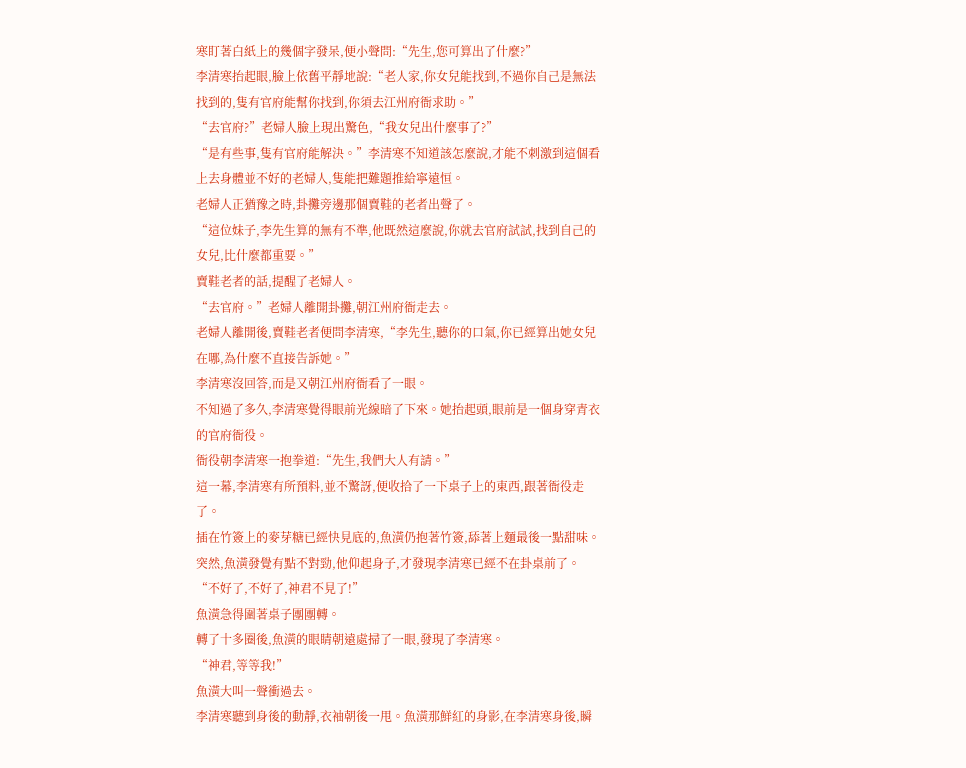寒盯著白紙上的幾個字發呆,便小聲問:“先生,您可算出了什麼?”
李清寒抬起眼,臉上依舊平靜地說:“老人家,你女兒能找到,不過你自己是無法找到的,隻有官府能幫你找到,你須去江州府衙求助。”
“去官府?”老婦人臉上現出驚色,“我女兒出什麼事了?”
“是有些事,隻有官府能解決。”李清寒不知道該怎麼說,才能不刺激到這個看上去身體並不好的老婦人,隻能把難題推給寧遠恒。
老婦人正猶豫之時,卦攤旁邊那個賣鞋的老者出聲了。
“這位妹子,李先生算的無有不準,他既然這麼說,你就去官府試試,找到自己的女兒,比什麼都重要。”
賣鞋老者的話,提醒了老婦人。
“去官府。”老婦人離開卦攤,朝江州府衙走去。
老婦人離開後,賣鞋老者便問李清寒,“李先生,聽你的口氣,你已經算出她女兒在哪,為什麼不直接告訴她。”
李清寒沒回答,而是又朝江州府衙看了一眼。
不知過了多久,李清寒覺得眼前光線暗了下來。她抬起頭,眼前是一個身穿青衣的官府衙役。
衙役朝李清寒一抱拳道:“先生,我們大人有請。”
這一幕,李清寒有所預料,並不驚訝,便收拾了一下桌子上的東西,跟著衙役走了。
插在竹簽上的麥芽糖已經快見底的,魚潢仍抱著竹簽,舔著上麵最後一點甜味。
突然,魚潢發覺有點不對勁,他仰起身子,才發現李清寒已經不在卦桌前了。
“不好了,不好了,神君不見了!”
魚潢急得圍著桌子團團轉。
轉了十多圈後,魚潢的眼睛朝遠處掃了一眼,發現了李清寒。
“神君,等等我!”
魚潢大叫一聲衝過去。
李清寒聽到身後的動靜,衣袖朝後一甩。魚潢那鮮紅的身影,在李清寒身後,瞬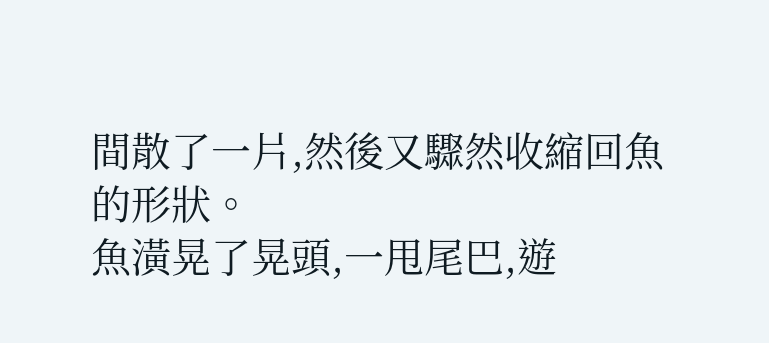間散了一片,然後又驟然收縮回魚的形狀。
魚潢晃了晃頭,一甩尾巴,遊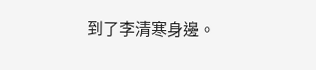到了李清寒身邊。